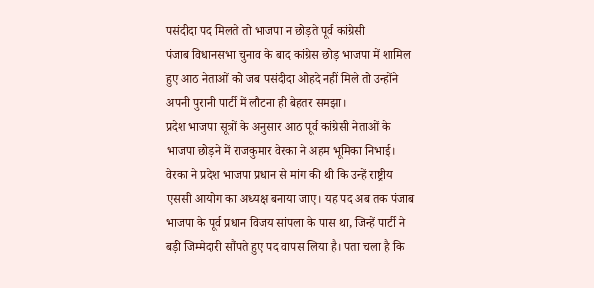पसंदीदा पद मिलते तो भाजपा न छोड़ते पूर्व कांग्रेसी
पंजाब विधानसभा चुनाव के बाद कांग्रेस छोड़ भाजपा में शामिल हुए आठ नेताओं को जब पसंदीदा ओहदे नहीं मिले तो उन्होंने अपनी पुरानी पार्टी में लौटना ही बेहतर समझा।
प्रदेश भाजपा सूत्रों के अनुसार आठ पूर्व कांग्रेसी नेताओं के भाजपा छोड़ने में राजकुमार वेरका ने अहम भूमिका निभाई। वेरका ने प्रदेश भाजपा प्रधान से मांग की थी कि उन्हें राष्ट्रीय एससी आयोग का अध्यक्ष बनाया जाए। यह पद अब तक पंजाब भाजपा के पूर्व प्रधान विजय सांपला के पास था, जिन्हें पार्टी ने बड़ी जिम्मेदारी सौंपते हुए पद वापस लिया है। पता चला है कि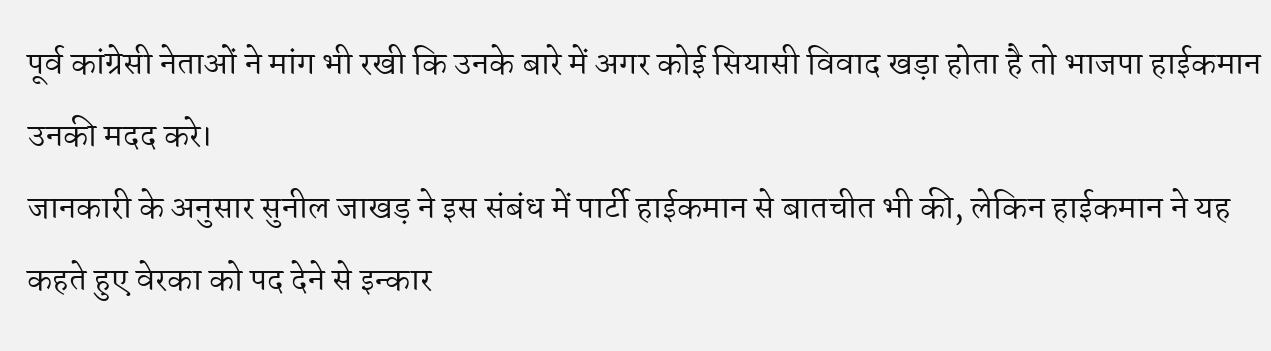पूर्व कांग्रेसी नेताओं ने मांग भी रखी कि उनके बारे में अगर कोई सियासी विवाद खड़ा होता है तो भाजपा हाईकमान उनकी मदद करे।
जानकारी के अनुसार सुनील जाखड़ ने इस संबंध में पार्टी हाईकमान से बातचीत भी की, लेकिन हाईकमान ने यह कहते हुए वेरका को पद देने से इन्कार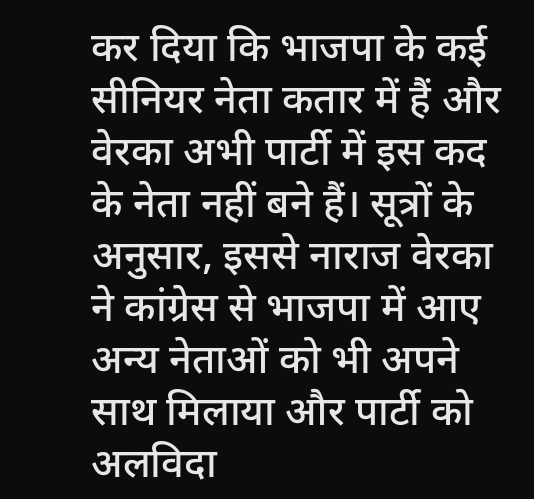कर दिया कि भाजपा के कई सीनियर नेता कतार में हैं और वेरका अभी पार्टी में इस कद के नेता नहीं बने हैं। सूत्रों के अनुसार, इससे नाराज वेरका ने कांग्रेस से भाजपा में आए अन्य नेताओं को भी अपने साथ मिलाया और पार्टी को अलविदा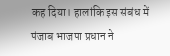कह दिया। हालांकि इस संबंध में पंजाब भाजपा प्रधान ने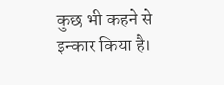कुछ भी कहने से इन्कार किया है।